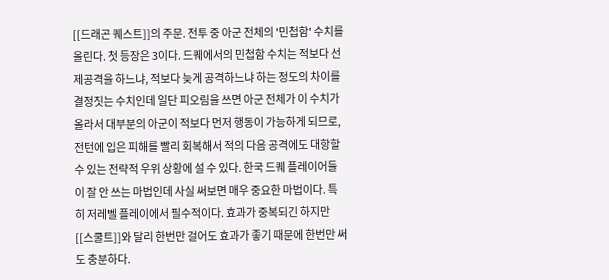[[드래곤 퀘스트]]의 주문. 전투 중 아군 전체의 '민첩함' 수치를 올린다. 첫 등장은 3이다. 드퀘에서의 민첩함 수치는 적보다 선제공격을 하느냐, 적보다 늦게 공격하느냐 하는 정도의 차이를 결정짓는 수치인데 일단 피오림을 쓰면 아군 전체가 이 수치가 올라서 대부분의 아군이 적보다 먼저 행동이 가능하게 되므로, 전턴에 입은 피해를 빨리 회복해서 적의 다음 공격에도 대항할 수 있는 전략적 우위 상황에 설 수 있다. 한국 드퀘 플레이어들이 잘 안 쓰는 마법인데 사실 써보면 매우 중요한 마법이다. 특히 저레벨 플레이에서 필수적이다. 효과가 중복되긴 하지만 [[스쿨트]]와 달리 한번만 걸어도 효과가 좋기 때문에 한번만 써도 충분하다.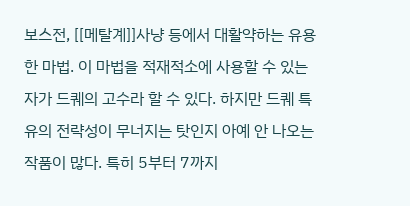보스전, [[메탈계]]사냥 등에서 대활약하는 유용한 마법. 이 마법을 적재적소에 사용할 수 있는 자가 드퀘의 고수라 할 수 있다. 하지만 드퀘 특유의 전략성이 무너지는 탓인지 아예 안 나오는 작품이 많다. 특히 5부터 7까지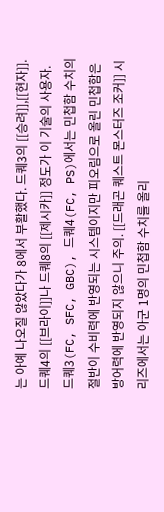는 아예 나오질 않았다가 8에서 부활했다. 드퀘3의 [[승려]],[[현자]]. 드퀘4의 [[브라이]]나 드퀘8의 [[제시카]] 정도가 이 기술의 사용자. 드퀘3(FC, SFC, GBC), 드퀘4(FC, PS)에서는 민첩함 수치의 절반이 수비력에 반영되는 시스템이지만 피오림으로 올린 민첩함은 방어력에 반영되지 않으니 주의. [[드래곤 퀘스트 몬스터즈 조커]] 시리즈에서는 아군 1명의 민첩함 수치를 올리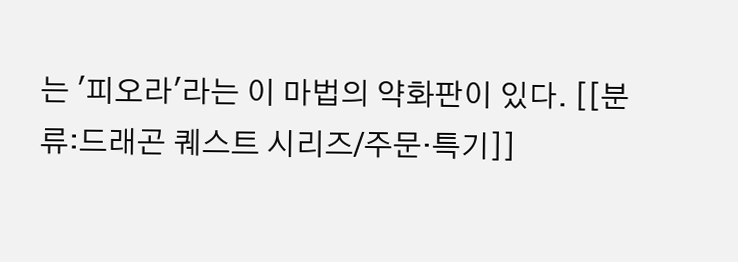는 '피오라'라는 이 마법의 약화판이 있다. [[분류:드래곤 퀘스트 시리즈/주문·특기]]